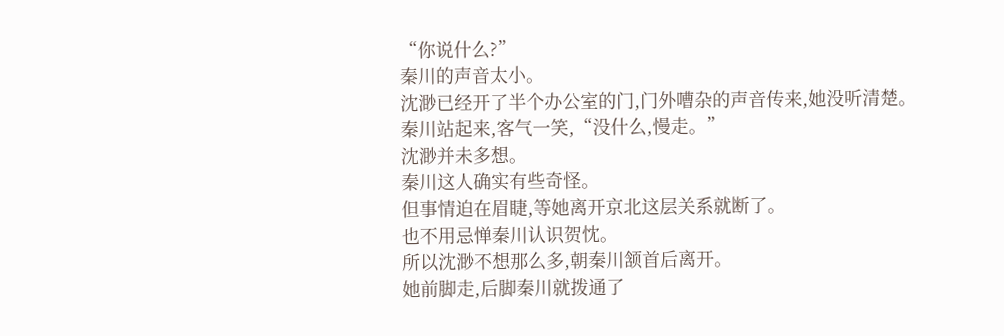“你说什么?”
秦川的声音太小。
沈渺已经开了半个办公室的门,门外嘈杂的声音传来,她没听清楚。
秦川站起来,客气一笑,“没什么,慢走。”
沈渺并未多想。
秦川这人确实有些奇怪。
但事情迫在眉睫,等她离开京北这层关系就断了。
也不用忌惮秦川认识贺忱。
所以沈渺不想那么多,朝秦川颔首后离开。
她前脚走,后脚秦川就拨通了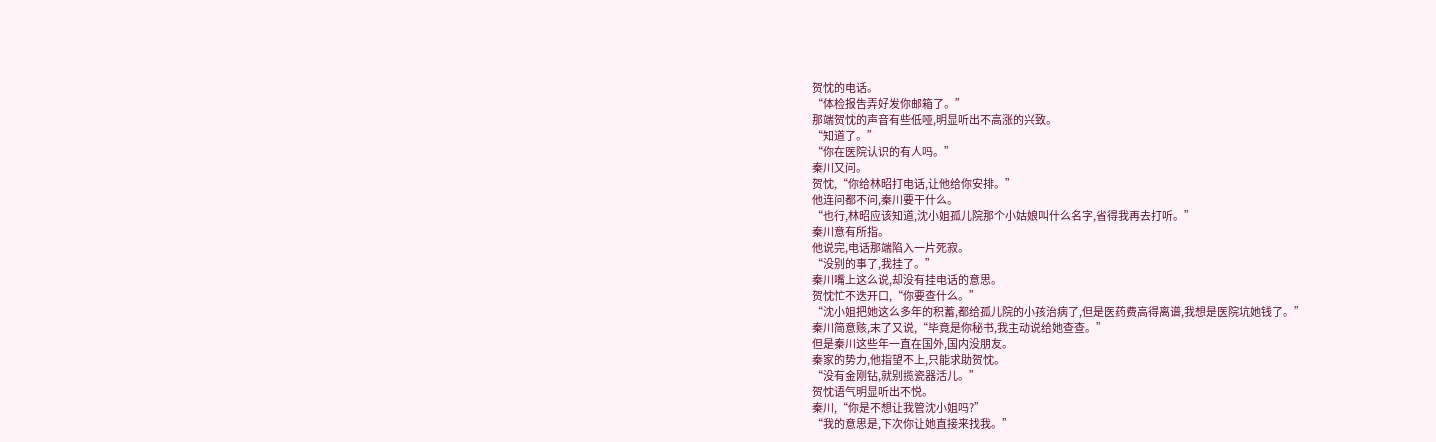贺忱的电话。
“体检报告弄好发你邮箱了。”
那端贺忱的声音有些低哑,明显听出不高涨的兴致。
“知道了。”
“你在医院认识的有人吗。”
秦川又问。
贺忱,“你给林昭打电话,让他给你安排。”
他连问都不问,秦川要干什么。
“也行,林昭应该知道,沈小姐孤儿院那个小姑娘叫什么名字,省得我再去打听。”
秦川意有所指。
他说完,电话那端陷入一片死寂。
“没别的事了,我挂了。”
秦川嘴上这么说,却没有挂电话的意思。
贺忱忙不迭开口,“你要查什么。”
“沈小姐把她这么多年的积蓄,都给孤儿院的小孩治病了,但是医药费高得离谱,我想是医院坑她钱了。”
秦川简意赅,末了又说,“毕竟是你秘书,我主动说给她查查。”
但是秦川这些年一直在国外,国内没朋友。
秦家的势力,他指望不上,只能求助贺忱。
“没有金刚钻,就别揽瓷器活儿。”
贺忱语气明显听出不悦。
秦川,“你是不想让我管沈小姐吗?”
“我的意思是,下次你让她直接来找我。”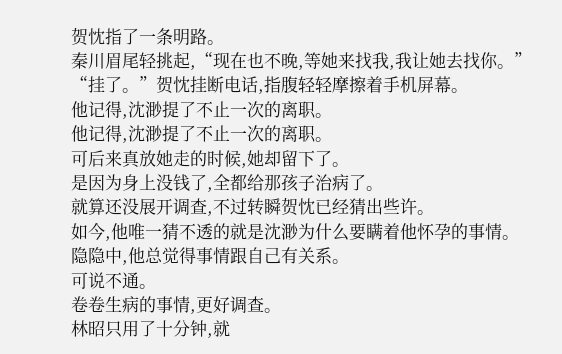贺忱指了一条明路。
秦川眉尾轻挑起,“现在也不晚,等她来找我,我让她去找你。”
“挂了。”贺忱挂断电话,指腹轻轻摩擦着手机屏幕。
他记得,沈渺提了不止一次的离职。
他记得,沈渺提了不止一次的离职。
可后来真放她走的时候,她却留下了。
是因为身上没钱了,全都给那孩子治病了。
就算还没展开调查,不过转瞬贺忱已经猜出些许。
如今,他唯一猜不透的就是沈渺为什么要瞒着他怀孕的事情。
隐隐中,他总觉得事情跟自己有关系。
可说不通。
卷卷生病的事情,更好调查。
林昭只用了十分钟,就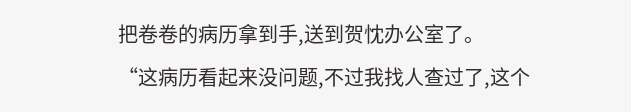把卷卷的病历拿到手,送到贺忱办公室了。
“这病历看起来没问题,不过我找人查过了,这个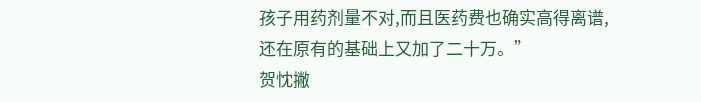孩子用药剂量不对,而且医药费也确实高得离谱,还在原有的基础上又加了二十万。”
贺忱撇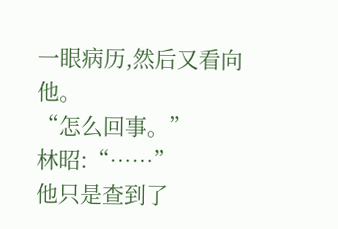一眼病历,然后又看向他。
“怎么回事。”
林昭:“……”
他只是查到了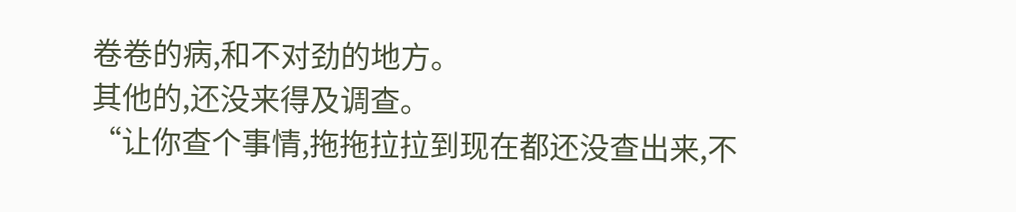卷卷的病,和不对劲的地方。
其他的,还没来得及调查。
“让你查个事情,拖拖拉拉到现在都还没查出来,不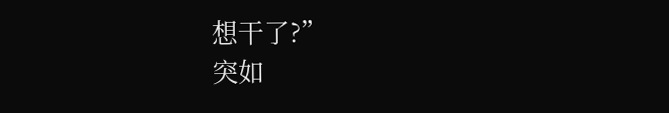想干了?”
突如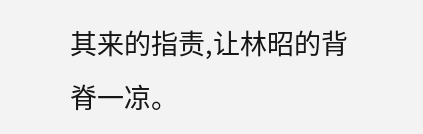其来的指责,让林昭的背脊一凉。